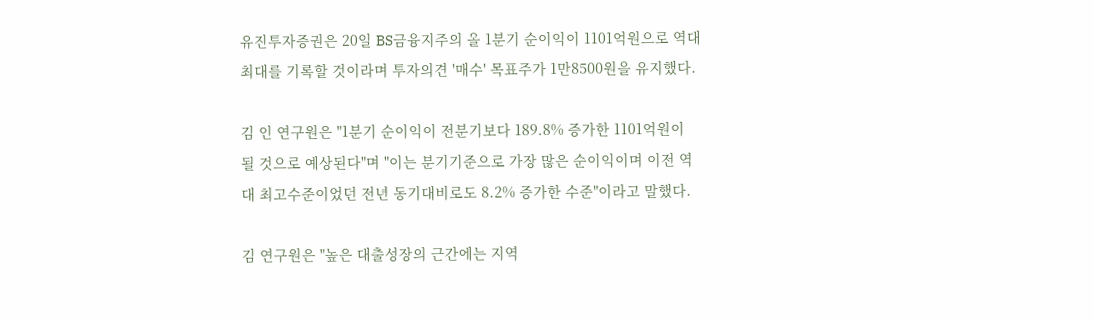유진투자증권은 20일 BS금융지주의 올 1분기 순이익이 1101억원으로 역대 최대를 기록할 것이라며 투자의견 '매수' 목표주가 1만8500원을 유지했다.

김 인 연구원은 "1분기 순이익이 전분기보다 189.8% 증가한 1101억원이 될 것으로 예상된다"며 "이는 분기기준으로 가장 많은 순이익이며 이전 역대 최고수준이었던 전년 동기대비로도 8.2% 증가한 수준"이라고 말했다.

김 연구원은 "높은 대출성장의 근간에는 지역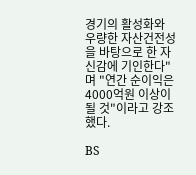경기의 활성화와 우량한 자산건전성을 바탕으로 한 자신감에 기인한다"며 "연간 순이익은 4000억원 이상이 될 것"이라고 강조했다.

BS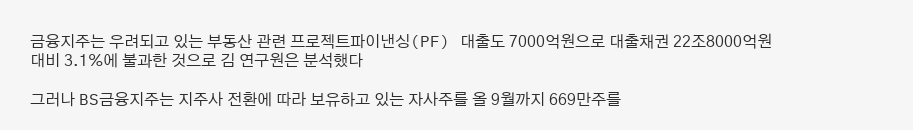금융지주는 우려되고 있는 부동산 관련 프로젝트파이낸싱(PF) 대출도 7000억원으로 대출채권 22조8000억원대비 3.1%에 불과한 것으로 김 연구원은 분석했다

그러나 BS금융지주는 지주사 전환에 따라 보유하고 있는 자사주를 올 9월까지 669만주를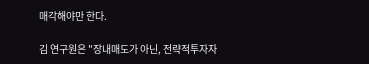매각해야만 한다.

김 연구원은 "장내매도가 아닌, 전략적투자자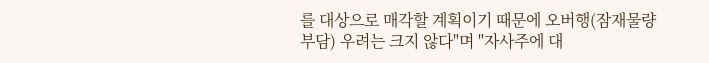를 대상으로 매각할 계획이기 때문에 오버행(잠재물량 부담) 우려는 크지 않다"며 "자사주에 대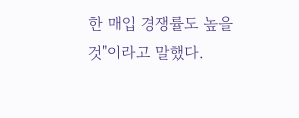한 매입 경쟁률도 높을 것"이라고 말했다.